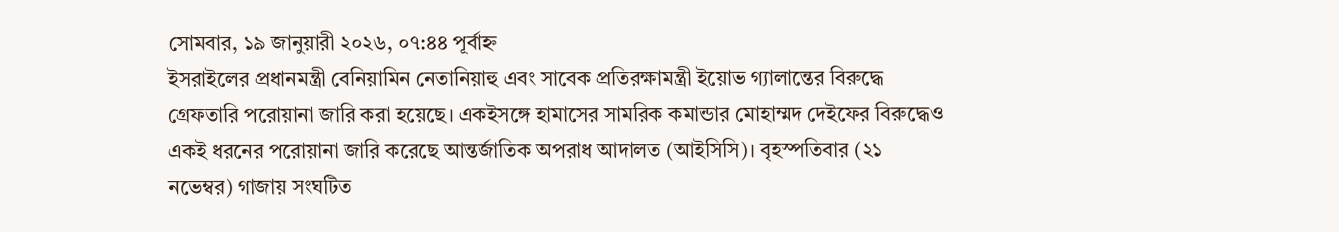সোমবার, ১৯ জানুয়ারী ২০২৬, ০৭:৪৪ পূর্বাহ্ন
ইসরাইলের প্রধানমন্ত্রী বেনিয়ামিন নেতানিয়াহু এবং সাবেক প্রতিরক্ষামন্ত্রী ইয়োভ গ্যালান্তের বিরুদ্ধে গ্রেফতারি পরোয়ানা জারি করা হয়েছে। একইসঙ্গে হামাসের সামরিক কমান্ডার মোহাম্মদ দেইফের বিরুদ্ধেও একই ধরনের পরোয়ানা জারি করেছে আন্তর্জাতিক অপরাধ আদালত (আইসিসি)। বৃহস্পতিবার (২১ নভেম্বর) গাজায় সংঘটিত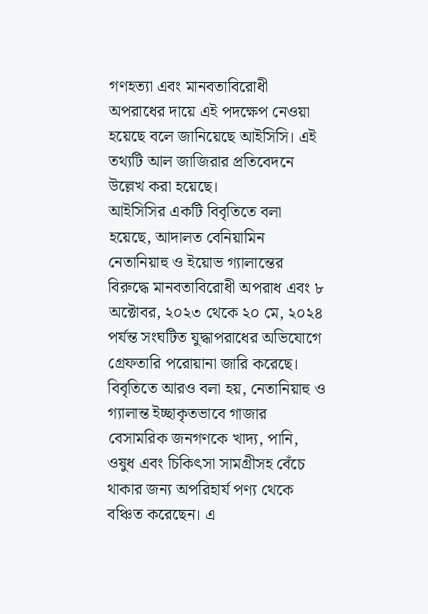গণহত্যা এবং মানবতাবিরোধী অপরাধের দায়ে এই পদক্ষেপ নেওয়া হয়েছে বলে জানিয়েছে আইসিসি। এই তথ্যটি আল জাজিরার প্রতিবেদনে উল্লেখ করা হয়েছে।
আইসিসির একটি বিবৃতিতে বলা হয়েছে, আদালত বেনিয়ামিন নেতানিয়াহু ও ইয়োভ গ্যালান্তের বিরুদ্ধে মানবতাবিরোধী অপরাধ এবং ৮ অক্টোবর, ২০২৩ থেকে ২০ মে, ২০২৪ পর্যন্ত সংঘটিত যুদ্ধাপরাধের অভিযোগে গ্রেফতারি পরোয়ানা জারি করেছে। বিবৃতিতে আরও বলা হয়, নেতানিয়াহু ও গ্যালান্ত ইচ্ছাকৃতভাবে গাজার বেসামরিক জনগণকে খাদ্য, পানি, ওষুধ এবং চিকিৎসা সামগ্রীসহ বেঁচে থাকার জন্য অপরিহার্য পণ্য থেকে বঞ্চিত করেছেন। এ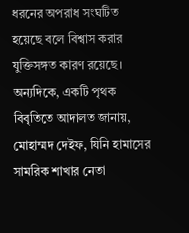ধরনের অপরাধ সংঘটিত হয়েছে বলে বিশ্বাস করার যুক্তিসঙ্গত কারণ রয়েছে।
অন্যদিকে, একটি পৃথক বিবৃতিতে আদালত জানায়, মোহাম্মদ দেইফ, যিনি হামাসের সামরিক শাখার নেতা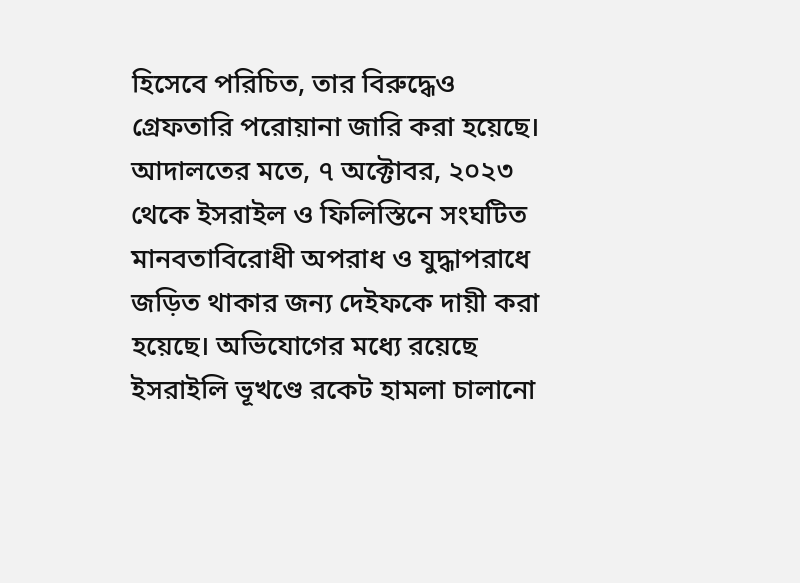হিসেবে পরিচিত, তার বিরুদ্ধেও গ্রেফতারি পরোয়ানা জারি করা হয়েছে। আদালতের মতে, ৭ অক্টোবর, ২০২৩ থেকে ইসরাইল ও ফিলিস্তিনে সংঘটিত মানবতাবিরোধী অপরাধ ও যুদ্ধাপরাধে জড়িত থাকার জন্য দেইফকে দায়ী করা হয়েছে। অভিযোগের মধ্যে রয়েছে ইসরাইলি ভূখণ্ডে রকেট হামলা চালানো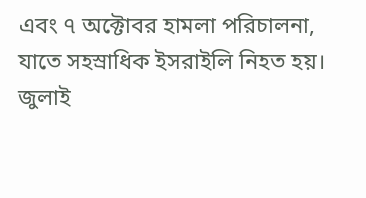এবং ৭ অক্টোবর হামলা পরিচালনা, যাতে সহস্রাধিক ইসরাইলি নিহত হয়।
জুলাই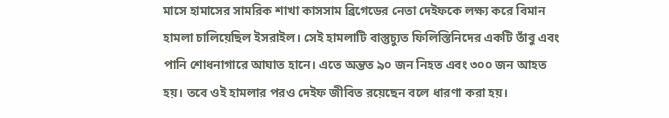মাসে হামাসের সামরিক শাখা কাসসাম ব্রিগেডের নেতা দেইফকে লক্ষ্য করে বিমান হামলা চালিয়েছিল ইসরাইল। সেই হামলাটি বাস্তুচ্যুত ফিলিস্তিনিদের একটি তাঁবু এবং পানি শোধনাগারে আঘাত হানে। এতে অন্তত ৯০ জন নিহত এবং ৩০০ জন আহত হয়। তবে ওই হামলার পরও দেইফ জীবিত রয়েছেন বলে ধারণা করা হয়।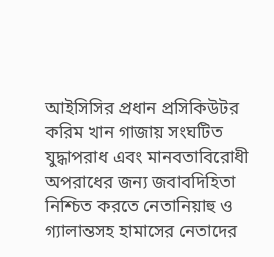আইসিসির প্রধান প্রসিকিউটর করিম খান গাজায় সংঘটিত যুদ্ধাপরাধ এবং মানবতাবিরোধী অপরাধের জন্য জবাবদিহিতা নিশ্চিত করতে নেতানিয়াহু ও গ্যালান্তসহ হামাসের নেতাদের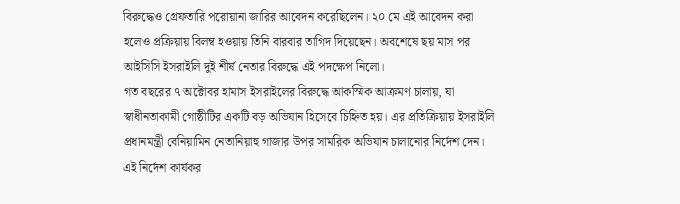বিরুদ্ধেও গ্রেফতারি পরোয়ানা জারির আবেদন করেছিলেন। ২০ মে এই আবেদন করা হলেও প্রক্রিয়ায় বিলম্ব হওয়ায় তিনি বারবার তাগিদ দিয়েছেন। অবশেষে ছয় মাস পর আইসিসি ইসরাইলি দুই শীর্ষ নেতার বিরুদ্ধে এই পদক্ষেপ নিলো।
গত বছরের ৭ অক্টোবর হামাস ইসরাইলের বিরুদ্ধে আকস্মিক আক্রমণ চালায়, যা স্বাধীনতাকামী গোষ্ঠীটির একটি বড় অভিযান হিসেবে চিহ্নিত হয়। এর প্রতিক্রিয়ায় ইসরাইলি প্রধানমন্ত্রী বেনিয়ামিন নেতানিয়াহু গাজার উপর সামরিক অভিযান চালানোর নির্দেশ দেন। এই নির্দেশ কার্যকর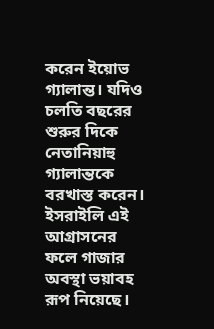করেন ইয়োভ গ্যালান্ত। যদিও চলতি বছরের শুরুর দিকে নেতানিয়াহু গ্যালান্তকে বরখাস্ত করেন।
ইসরাইলি এই আগ্রাসনের ফলে গাজার অবস্থা ভয়াবহ রূপ নিয়েছে।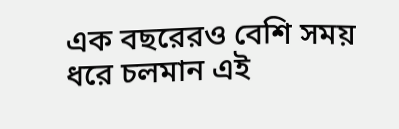এক বছরেরও বেশি সময় ধরে চলমান এই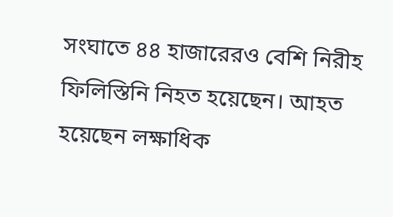সংঘাতে ৪৪ হাজারেরও বেশি নিরীহ ফিলিস্তিনি নিহত হয়েছেন। আহত হয়েছেন লক্ষাধিক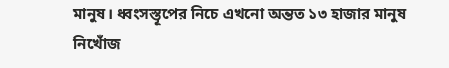মানুষ। ধ্বংসস্তূপের নিচে এখনো অন্তত ১৩ হাজার মানুষ নিখোঁজ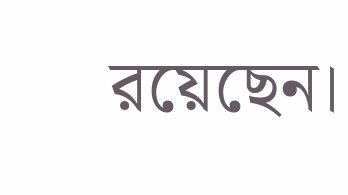রয়েছেন।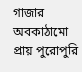গাজার অবকাঠামো প্রায় পুরোপুরি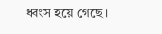ধ্বংস হয়ে গেছে।